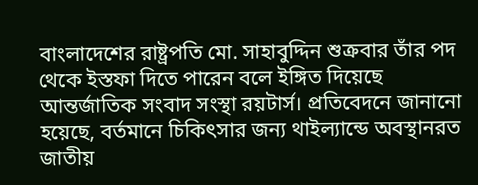বাংলাদেশের রাষ্ট্রপতি মো. সাহাবুদ্দিন শুক্রবার তাঁর পদ থেকে ইস্তফা দিতে পারেন বলে ইঙ্গিত দিয়েছে আন্তর্জাতিক সংবাদ সংস্থা রয়টার্স। প্রতিবেদনে জানানো হয়েছে, বর্তমানে চিকিৎসার জন্য থাইল্যান্ডে অবস্থানরত জাতীয়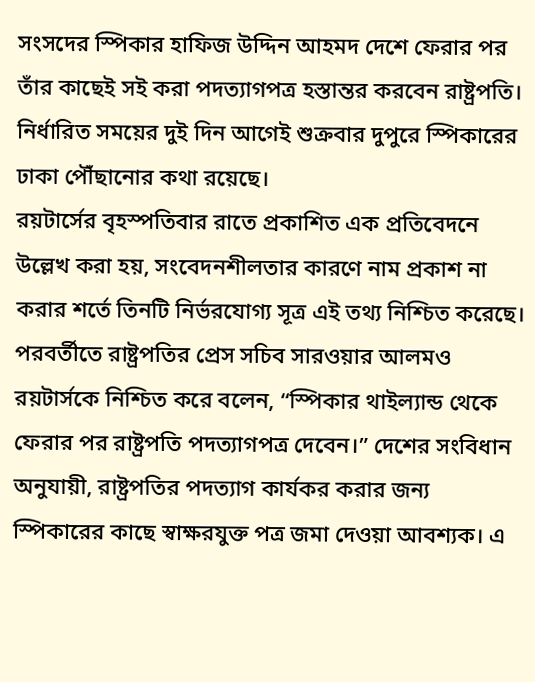সংসদের স্পিকার হাফিজ উদ্দিন আহমদ দেশে ফেরার পর তাঁর কাছেই সই করা পদত্যাগপত্র হস্তান্তর করবেন রাষ্ট্রপতি। নির্ধারিত সময়ের দুই দিন আগেই শুক্রবার দুপুরে স্পিকারের ঢাকা পৌঁছানোর কথা রয়েছে।
রয়টার্সের বৃহস্পতিবার রাতে প্রকাশিত এক প্রতিবেদনে উল্লেখ করা হয়, সংবেদনশীলতার কারণে নাম প্রকাশ না করার শর্তে তিনটি নির্ভরযোগ্য সূত্র এই তথ্য নিশ্চিত করেছে। পরবর্তীতে রাষ্ট্রপতির প্রেস সচিব সারওয়ার আলমও রয়টার্সকে নিশ্চিত করে বলেন, “স্পিকার থাইল্যান্ড থেকে ফেরার পর রাষ্ট্রপতি পদত্যাগপত্র দেবেন।” দেশের সংবিধান অনুযায়ী, রাষ্ট্রপতির পদত্যাগ কার্যকর করার জন্য স্পিকারের কাছে স্বাক্ষরযুক্ত পত্র জমা দেওয়া আবশ্যক। এ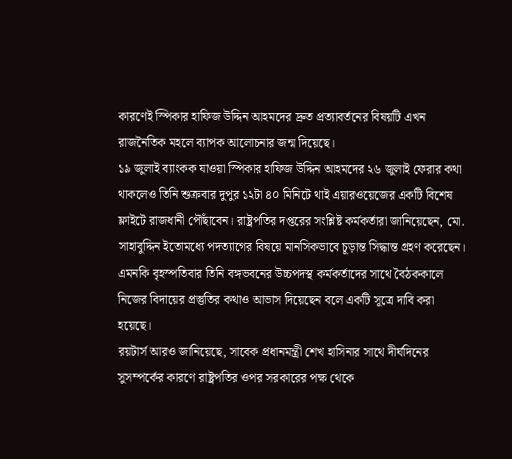কারণেই স্পিকার হাফিজ উদ্দিন আহমদের দ্রুত প্রত্যাবর্তনের বিষয়টি এখন রাজনৈতিক মহলে ব্যাপক আলোচনার জন্ম দিয়েছে।
১৯ জুলাই ব্যাংকক যাওয়া স্পিকার হাফিজ উদ্দিন আহমদের ২৬ জুলাই ফেরার কথা থাকলেও তিনি শুক্রবার দুপুর ১২টা ৪০ মিনিটে থাই এয়ারওয়েজের একটি বিশেষ ফ্লাইটে রাজধানী পৌঁছাবেন। রাষ্ট্রপতির দপ্তরের সংশ্লিষ্ট কর্মকর্তারা জানিয়েছেন, মো. সাহাবুদ্দিন ইতোমধ্যে পদত্যাগের বিষয়ে মানসিকভাবে চূড়ান্ত সিদ্ধান্ত গ্রহণ করেছেন। এমনকি বৃহস্পতিবার তিনি বঙ্গভবনের উচ্চপদস্থ কর্মকর্তাদের সাথে বৈঠককালে নিজের বিদায়ের প্রস্তুতির কথাও আভাস দিয়েছেন বলে একটি সূত্রে দাবি করা হয়েছে।
রয়টার্স আরও জানিয়েছে, সাবেক প্রধানমন্ত্রী শেখ হাসিনার সাথে দীর্ঘদিনের সুসম্পর্কের কারণে রাষ্ট্রপতির ওপর সরকারের পক্ষ থেকে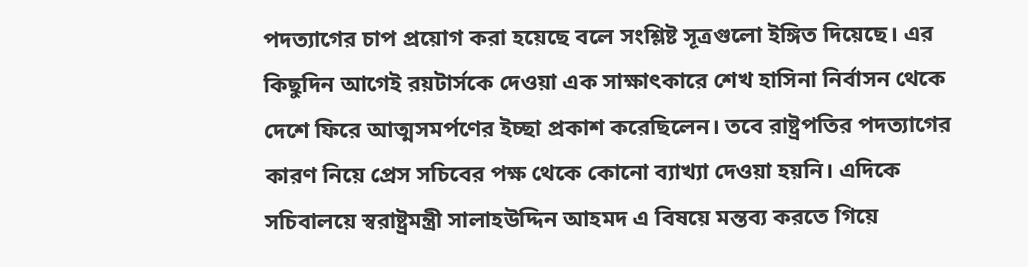পদত্যাগের চাপ প্রয়োগ করা হয়েছে বলে সংশ্লিষ্ট সূত্রগুলো ইঙ্গিত দিয়েছে। এর কিছুদিন আগেই রয়টার্সকে দেওয়া এক সাক্ষাৎকারে শেখ হাসিনা নির্বাসন থেকে দেশে ফিরে আত্মসমর্পণের ইচ্ছা প্রকাশ করেছিলেন। তবে রাষ্ট্রপতির পদত্যাগের কারণ নিয়ে প্রেস সচিবের পক্ষ থেকে কোনো ব্যাখ্যা দেওয়া হয়নি। এদিকে সচিবালয়ে স্বরাষ্ট্রমন্ত্রী সালাহউদ্দিন আহমদ এ বিষয়ে মন্তব্য করতে গিয়ে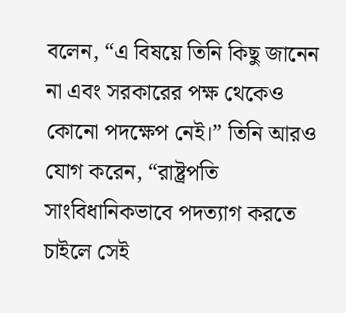বলেন, “এ বিষয়ে তিনি কিছু জানেন না এবং সরকারের পক্ষ থেকেও কোনো পদক্ষেপ নেই।” তিনি আরও যোগ করেন, “রাষ্ট্রপতি সাংবিধানিকভাবে পদত্যাগ করতে চাইলে সেই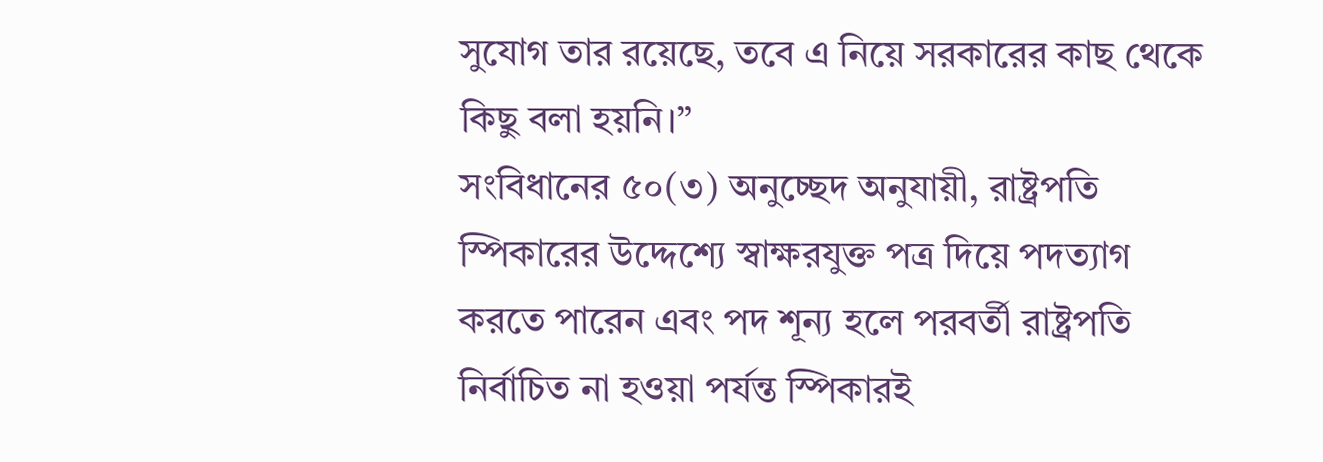সুযোগ তার রয়েছে, তবে এ নিয়ে সরকারের কাছ থেকে কিছু বলা হয়নি।”
সংবিধানের ৫০(৩) অনুচ্ছেদ অনুযায়ী, রাষ্ট্রপতি স্পিকারের উদ্দেশ্যে স্বাক্ষরযুক্ত পত্র দিয়ে পদত্যাগ করতে পারেন এবং পদ শূন্য হলে পরবর্তী রাষ্ট্রপতি নির্বাচিত না হওয়া পর্যন্ত স্পিকারই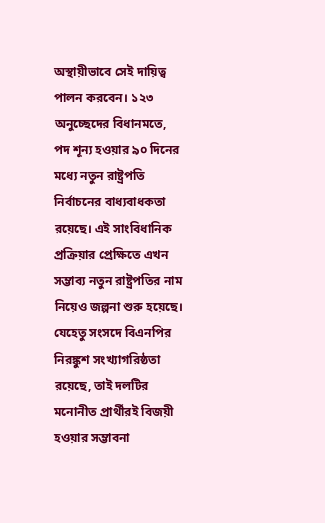অস্থায়ীভাবে সেই দায়িত্ব পালন করবেন। ১২৩ অনুচ্ছেদের বিধানমতে, পদ শূন্য হওয়ার ৯০ দিনের মধ্যে নতুন রাষ্ট্রপতি নির্বাচনের বাধ্যবাধকতা রয়েছে। এই সাংবিধানিক প্রক্রিয়ার প্রেক্ষিতে এখন সম্ভাব্য নতুন রাষ্ট্রপতির নাম নিয়েও জল্পনা শুরু হয়েছে। যেহেতু সংসদে বিএনপির নিরঙ্কুশ সংখ্যাগরিষ্ঠতা রয়েছে, তাই দলটির মনোনীত প্রার্থীরই বিজয়ী হওয়ার সম্ভাবনা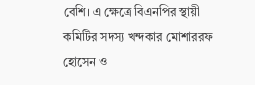বেশি। এ ক্ষেত্রে বিএনপির স্থায়ী কমিটির সদস্য খন্দকার মোশাররফ হোসেন ও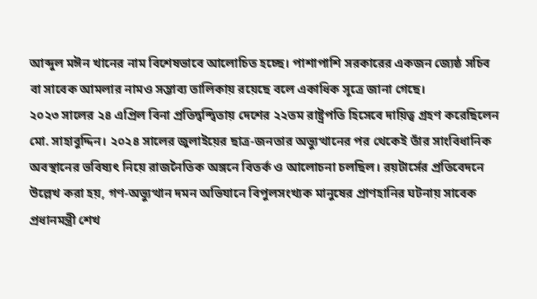আব্দুল মঈন খানের নাম বিশেষভাবে আলোচিত হচ্ছে। পাশাপাশি সরকারের একজন জ্যেষ্ঠ সচিব বা সাবেক আমলার নামও সম্ভাব্য তালিকায় রয়েছে বলে একাধিক সূত্রে জানা গেছে।
২০২৩ সালের ২৪ এপ্রিল বিনা প্রতিদ্বন্দ্বিতায় দেশের ২২তম রাষ্ট্রপতি হিসেবে দায়িত্ব গ্রহণ করেছিলেন মো. সাহাবুদ্দিন। ২০২৪ সালের জুলাইয়ের ছাত্র-জনতার অভ্যুত্থানের পর থেকেই তাঁর সাংবিধানিক অবস্থানের ভবিষ্যৎ নিয়ে রাজনৈতিক অঙ্গনে বিতর্ক ও আলোচনা চলছিল। রয়টার্সের প্রতিবেদনে উল্লেখ করা হয়, গণ-অভ্যুত্থান দমন অভিযানে বিপুলসংখ্যক মানুষের প্রাণহানির ঘটনায় সাবেক প্রধানমন্ত্রী শেখ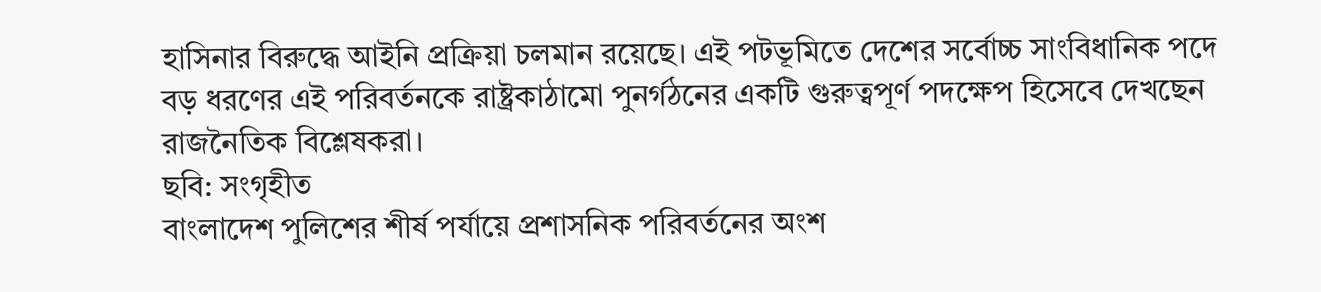হাসিনার বিরুদ্ধে আইনি প্রক্রিয়া চলমান রয়েছে। এই পটভূমিতে দেশের সর্বোচ্চ সাংবিধানিক পদে বড় ধরণের এই পরিবর্তনকে রাষ্ট্রকাঠামো পুনর্গঠনের একটি গুরুত্বপূর্ণ পদক্ষেপ হিসেবে দেখছেন রাজনৈতিক বিশ্লেষকরা।
ছবি: সংগৃহীত
বাংলাদেশ পুলিশের শীর্ষ পর্যায়ে প্রশাসনিক পরিবর্তনের অংশ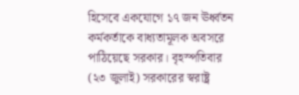হিসেবে একযোগে ১৭ জন ঊর্ধ্বতন কর্মকর্তাকে বাধ্যতামূলক অবসরে পাঠিয়েছে সরকার। বৃহস্পতিবার (২৩ জুলাই) সরকারের স্বরাষ্ট্র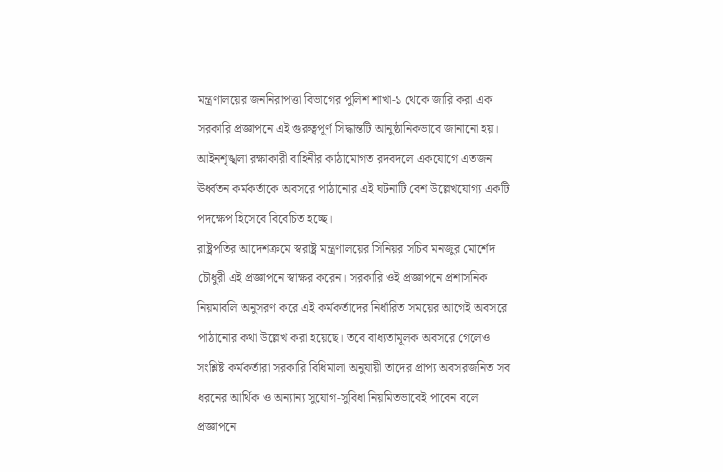মন্ত্রণালয়ের জননিরাপত্তা বিভাগের পুলিশ শাখা-১ থেকে জারি করা এক সরকারি প্রজ্ঞাপনে এই গুরুত্বপূর্ণ সিদ্ধান্তটি আনুষ্ঠানিকভাবে জানানো হয়। আইনশৃঙ্খলা রক্ষাকারী বাহিনীর কাঠামোগত রদবদলে একযোগে এতজন ঊর্ধ্বতন কর্মকর্তাকে অবসরে পাঠানোর এই ঘটনাটি বেশ উল্লেখযোগ্য একটি পদক্ষেপ হিসেবে বিবেচিত হচ্ছে।
রাষ্ট্রপতির আদেশক্রমে স্বরাষ্ট্র মন্ত্রণালয়ের সিনিয়র সচিব মনজুর মোর্শেদ চৌধুরী এই প্রজ্ঞাপনে স্বাক্ষর করেন। সরকারি ওই প্রজ্ঞাপনে প্রশাসনিক নিয়মাবলি অনুসরণ করে এই কর্মকর্তাদের নির্ধারিত সময়ের আগেই অবসরে পাঠানোর কথা উল্লেখ করা হয়েছে। তবে বাধ্যতামূলক অবসরে গেলেও সংশ্লিষ্ট কর্মকর্তারা সরকারি বিধিমালা অনুযায়ী তাদের প্রাপ্য অবসরজনিত সব ধরনের আর্থিক ও অন্যান্য সুযোগ-সুবিধা নিয়মিতভাবেই পাবেন বলে প্রজ্ঞাপনে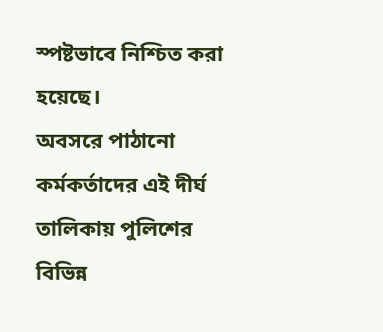স্পষ্টভাবে নিশ্চিত করা হয়েছে।
অবসরে পাঠানো কর্মকর্তাদের এই দীর্ঘ তালিকায় পুলিশের বিভিন্ন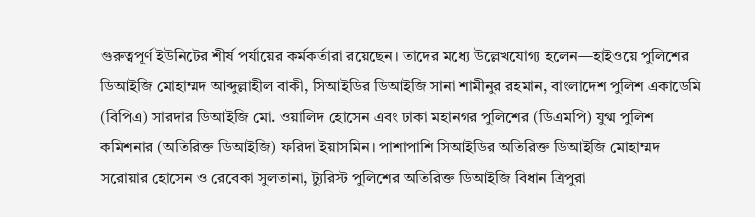গুরুত্বপূর্ণ ইউনিটের শীর্ষ পর্যায়ের কর্মকর্তারা রয়েছেন। তাদের মধ্যে উল্লেখযোগ্য হলেন—হাইওয়ে পুলিশের ডিআইজি মোহাম্মদ আব্দুল্লাহীল বাকী, সিআইডির ডিআইজি সানা শামীনুর রহমান, বাংলাদেশ পুলিশ একাডেমি (বিপিএ) সারদার ডিআইজি মো. ওয়ালিদ হোসেন এবং ঢাকা মহানগর পুলিশের (ডিএমপি) যুগ্ম পুলিশ কমিশনার (অতিরিক্ত ডিআইজি) ফরিদা ইয়াসমিন। পাশাপাশি সিআইডির অতিরিক্ত ডিআইজি মোহাম্মদ সরোয়ার হোসেন ও রেবেকা সুলতানা, ট্যুরিস্ট পুলিশের অতিরিক্ত ডিআইজি বিধান ত্রিপুরা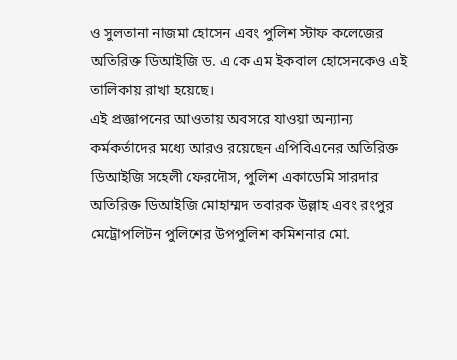ও সুলতানা নাজমা হোসেন এবং পুলিশ স্টাফ কলেজের অতিরিক্ত ডিআইজি ড. এ কে এম ইকবাল হোসেনকেও এই তালিকায় রাখা হয়েছে।
এই প্রজ্ঞাপনের আওতায় অবসরে যাওয়া অন্যান্য কর্মকর্তাদের মধ্যে আরও রয়েছেন এপিবিএনের অতিরিক্ত ডিআইজি সহেলী ফেরদৌস, পুলিশ একাডেমি সারদার অতিরিক্ত ডিআইজি মোহাম্মদ তবারক উল্লাহ এবং রংপুর মেট্রোপলিটন পুলিশের উপপুলিশ কমিশনার মো.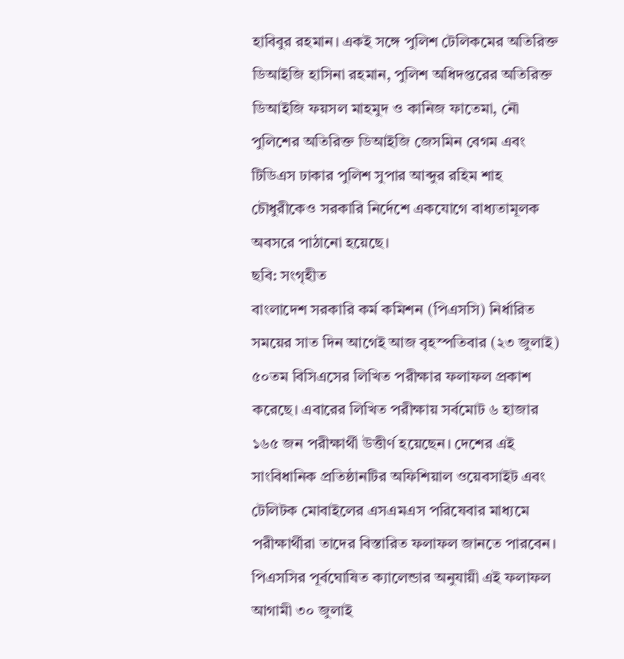হাবিবুর রহমান। একই সঙ্গে পুলিশ টেলিকমের অতিরিক্ত ডিআইজি হাসিনা রহমান, পুলিশ অধিদপ্তরের অতিরিক্ত ডিআইজি ফয়সল মাহমুদ ও কানিজ ফাতেমা, নৌ পুলিশের অতিরিক্ত ডিআইজি জেসমিন বেগম এবং টিডিএস ঢাকার পুলিশ সুপার আব্দুর রহিম শাহ চৌধুরীকেও সরকারি নির্দেশে একযোগে বাধ্যতামূলক অবসরে পাঠানো হয়েছে।
ছবি: সংগৃহীত
বাংলাদেশ সরকারি কর্ম কমিশন (পিএসসি) নির্ধারিত সময়ের সাত দিন আগেই আজ বৃহস্পতিবার (২৩ জুলাই) ৫০তম বিসিএসের লিখিত পরীক্ষার ফলাফল প্রকাশ করেছে। এবারের লিখিত পরীক্ষায় সর্বমোট ৬ হাজার ১৬৫ জন পরীক্ষার্থী উত্তীর্ণ হয়েছেন। দেশের এই সাংবিধানিক প্রতিষ্ঠানটির অফিশিয়াল ওয়েবসাইট এবং টেলিটক মোবাইলের এসএমএস পরিষেবার মাধ্যমে পরীক্ষার্থীরা তাদের বিস্তারিত ফলাফল জানতে পারবেন। পিএসসির পূর্বঘোষিত ক্যালেন্ডার অনুযায়ী এই ফলাফল আগামী ৩০ জুলাই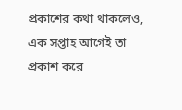প্রকাশের কথা থাকলেও, এক সপ্তাহ আগেই তা প্রকাশ করে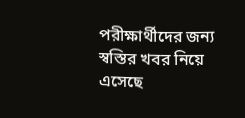পরীক্ষার্থীদের জন্য স্বস্তির খবর নিয়ে এসেছে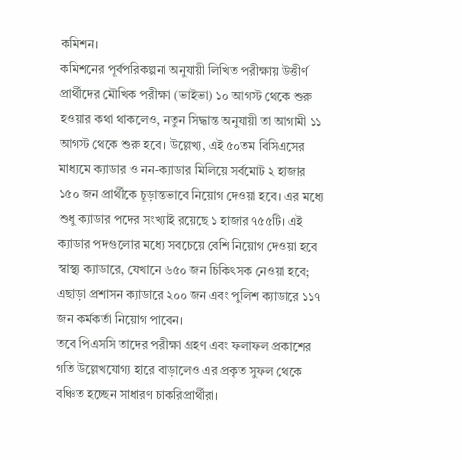কমিশন।
কমিশনের পূর্বপরিকল্পনা অনুযায়ী লিখিত পরীক্ষায় উত্তীর্ণ প্রার্থীদের মৌখিক পরীক্ষা (ভাইভা) ১০ আগস্ট থেকে শুরু হওয়ার কথা থাকলেও, নতুন সিদ্ধান্ত অনুযায়ী তা আগামী ১১ আগস্ট থেকে শুরু হবে। উল্লেখ্য, এই ৫০তম বিসিএসের মাধ্যমে ক্যাডার ও নন-ক্যাডার মিলিয়ে সর্বমোট ২ হাজার ১৫০ জন প্রার্থীকে চূড়ান্তভাবে নিয়োগ দেওয়া হবে। এর মধ্যে শুধু ক্যাডার পদের সংখ্যাই রয়েছে ১ হাজার ৭৫৫টি। এই ক্যাডার পদগুলোর মধ্যে সবচেয়ে বেশি নিয়োগ দেওয়া হবে স্বাস্থ্য ক্যাডারে, যেখানে ৬৫০ জন চিকিৎসক নেওয়া হবে; এছাড়া প্রশাসন ক্যাডারে ২০০ জন এবং পুলিশ ক্যাডারে ১১৭ জন কর্মকর্তা নিয়োগ পাবেন।
তবে পিএসসি তাদের পরীক্ষা গ্রহণ এবং ফলাফল প্রকাশের গতি উল্লেখযোগ্য হারে বাড়ালেও এর প্রকৃত সুফল থেকে বঞ্চিত হচ্ছেন সাধারণ চাকরিপ্রার্থীরা।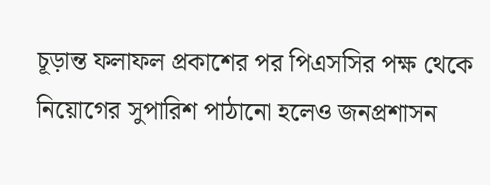চূড়ান্ত ফলাফল প্রকাশের পর পিএসসির পক্ষ থেকে নিয়োগের সুপারিশ পাঠানো হলেও জনপ্রশাসন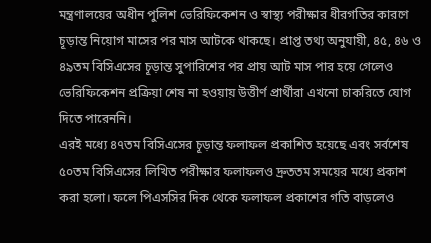মন্ত্রণালয়ের অধীন পুলিশ ভেরিফিকেশন ও স্বাস্থ্য পরীক্ষার ধীরগতির কারণে চূড়ান্ত নিয়োগ মাসের পর মাস আটকে থাকছে। প্রাপ্ত তথ্য অনুযায়ী, ৪৫, ৪৬ ও ৪৯তম বিসিএসের চূড়ান্ত সুপারিশের পর প্রায় আট মাস পার হয়ে গেলেও ভেরিফিকেশন প্রক্রিয়া শেষ না হওয়ায় উত্তীর্ণ প্রার্থীরা এখনো চাকরিতে যোগ দিতে পারেননি।
এরই মধ্যে ৪৭তম বিসিএসের চূড়ান্ত ফলাফল প্রকাশিত হয়েছে এবং সর্বশেষ ৫০তম বিসিএসের লিখিত পরীক্ষার ফলাফলও দ্রুততম সময়ের মধ্যে প্রকাশ করা হলো। ফলে পিএসসির দিক থেকে ফলাফল প্রকাশের গতি বাড়লেও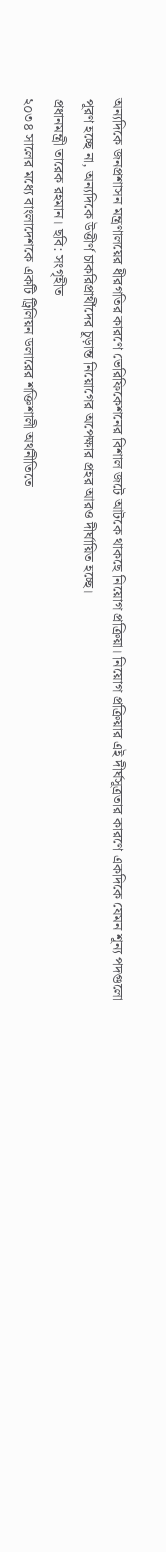অন্যদিকে জনপ্রশাসন মন্ত্রণালয়ের ধীরগতির কারণে ভেরিফিকেশনের বিশাল জটে আটকে থাকছে নিয়োগ প্রক্রিয়া। নিয়োগ প্রক্রিয়ার এই দীর্ঘসূত্রতার কারণে একদিকে যেমন শূন্য পদগুলো পূরণ হচ্ছে না, অন্যদিকে উত্তীর্ণ চাকরিপ্রার্থীদের চূড়ান্ত নিয়োগের অপেক্ষার প্রহর আরও দীর্ঘায়িত হচ্ছে।
প্রধানমন্ত্রী তারেক রহমান। ছবি: সংগৃহীত
২০৩৪ সালের মধ্যে বাংলাদেশকে একটি ট্রিলিয়ন ডলারের শক্তিশালী অর্থনীতিতে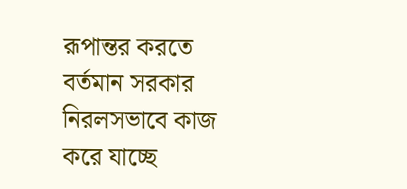রূপান্তর করতে বর্তমান সরকার নিরলসভাবে কাজ করে যাচ্ছে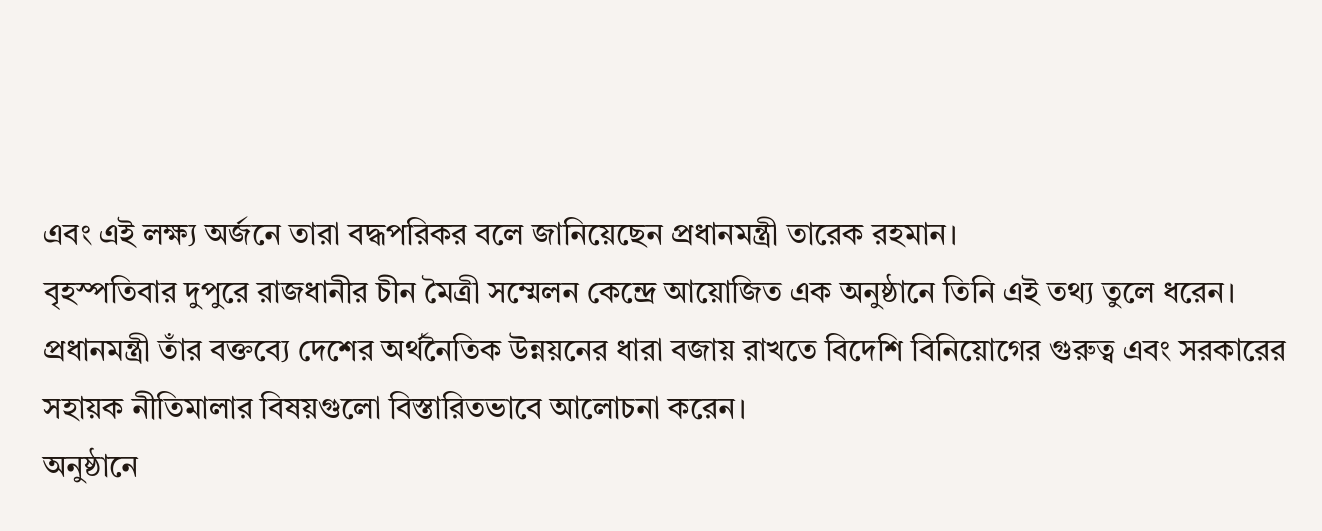এবং এই লক্ষ্য অর্জনে তারা বদ্ধপরিকর বলে জানিয়েছেন প্রধানমন্ত্রী তারেক রহমান।
বৃহস্পতিবার দুপুরে রাজধানীর চীন মৈত্রী সম্মেলন কেন্দ্রে আয়োজিত এক অনুষ্ঠানে তিনি এই তথ্য তুলে ধরেন। প্রধানমন্ত্রী তাঁর বক্তব্যে দেশের অর্থনৈতিক উন্নয়নের ধারা বজায় রাখতে বিদেশি বিনিয়োগের গুরুত্ব এবং সরকারের সহায়ক নীতিমালার বিষয়গুলো বিস্তারিতভাবে আলোচনা করেন।
অনুষ্ঠানে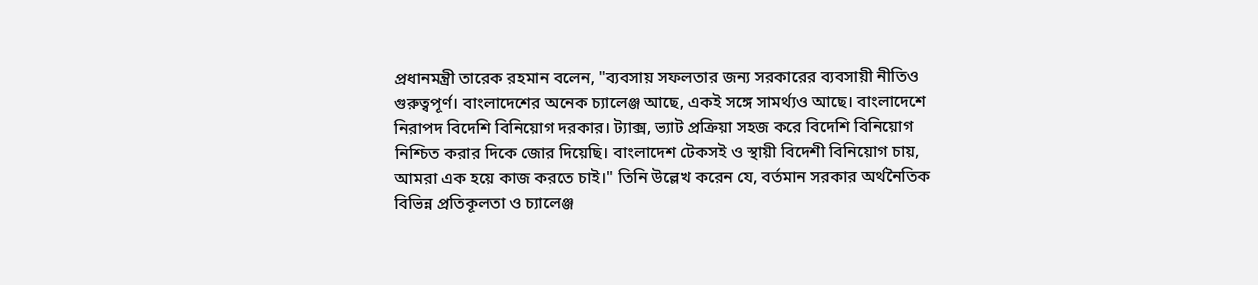প্রধানমন্ত্রী তারেক রহমান বলেন, "ব্যবসায় সফলতার জন্য সরকারের ব্যবসায়ী নীতিও গুরুত্বপূর্ণ। বাংলাদেশের অনেক চ্যালেঞ্জ আছে, একই সঙ্গে সামর্থ্যও আছে। বাংলাদেশে নিরাপদ বিদেশি বিনিয়োগ দরকার। ট্যাক্স, ভ্যাট প্রক্রিয়া সহজ করে বিদেশি বিনিয়োগ নিশ্চিত করার দিকে জোর দিয়েছি। বাংলাদেশ টেকসই ও স্থায়ী বিদেশী বিনিয়োগ চায়, আমরা এক হয়ে কাজ করতে চাই।" তিনি উল্লেখ করেন যে, বর্তমান সরকার অর্থনৈতিক বিভিন্ন প্রতিকূলতা ও চ্যালেঞ্জ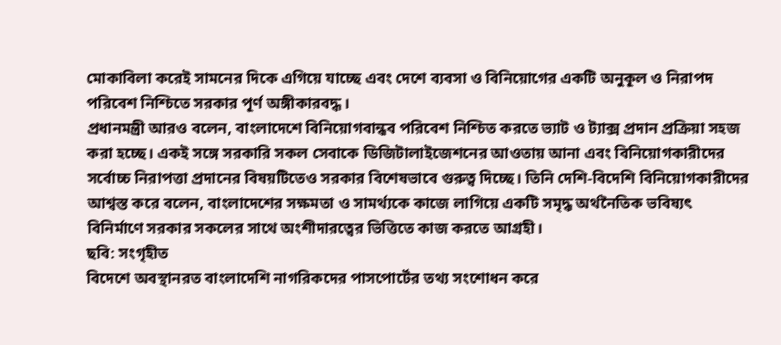মোকাবিলা করেই সামনের দিকে এগিয়ে যাচ্ছে এবং দেশে ব্যবসা ও বিনিয়োগের একটি অনুকূল ও নিরাপদ পরিবেশ নিশ্চিতে সরকার পূর্ণ অঙ্গীকারবদ্ধ।
প্রধানমন্ত্রী আরও বলেন, বাংলাদেশে বিনিয়োগবান্ধব পরিবেশ নিশ্চিত করতে ভ্যাট ও ট্যাক্স প্রদান প্রক্রিয়া সহজ করা হচ্ছে। একই সঙ্গে সরকারি সকল সেবাকে ডিজিটালাইজেশনের আওতায় আনা এবং বিনিয়োগকারীদের সর্বোচ্চ নিরাপত্তা প্রদানের বিষয়টিতেও সরকার বিশেষভাবে গুরুত্ব দিচ্ছে। তিনি দেশি-বিদেশি বিনিয়োগকারীদের আশ্বস্ত করে বলেন, বাংলাদেশের সক্ষমতা ও সামর্থ্যকে কাজে লাগিয়ে একটি সমৃদ্ধ অর্থনৈতিক ভবিষ্যৎ বিনির্মাণে সরকার সকলের সাথে অংশীদারত্বের ভিত্তিতে কাজ করতে আগ্রহী।
ছবি: সংগৃহীত
বিদেশে অবস্থানরত বাংলাদেশি নাগরিকদের পাসপোর্টের তথ্য সংশোধন করে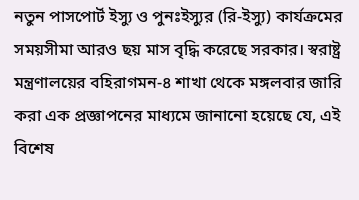নতুন পাসপোর্ট ইস্যু ও পুনঃইস্যুর (রি-ইস্যু) কার্যক্রমের সময়সীমা আরও ছয় মাস বৃদ্ধি করেছে সরকার। স্বরাষ্ট্র মন্ত্রণালয়ের বহিরাগমন-৪ শাখা থেকে মঙ্গলবার জারি করা এক প্রজ্ঞাপনের মাধ্যমে জানানো হয়েছে যে, এই বিশেষ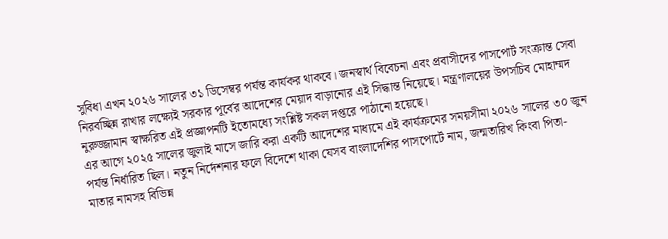সুবিধা এখন ২০২৬ সালের ৩১ ডিসেম্বর পর্যন্ত কার্যকর থাকবে। জনস্বার্থ বিবেচনা এবং প্রবাসীদের পাসপোর্ট সংক্রান্ত সেবা নিরবচ্ছিন্ন রাখার লক্ষ্যেই সরকার পূর্বের আদেশের মেয়াদ বাড়ানোর এই সিদ্ধান্ত নিয়েছে। মন্ত্রণালয়ের উপসচিব মোহাম্মদ নুরুজ্জামান স্বাক্ষরিত এই প্রজ্ঞাপনটি ইতোমধ্যে সংশ্লিষ্ট সকল দপ্তরে পাঠানো হয়েছে।
এর আগে ২০২৫ সালের জুলাই মাসে জারি করা একটি আদেশের মাধ্যমে এই কার্যক্রমের সময়সীমা ২০২৬ সালের ৩০ জুন পর্যন্ত নির্ধারিত ছিল। নতুন নির্দেশনার ফলে বিদেশে থাকা যেসব বাংলাদেশির পাসপোর্টে নাম, জন্মতারিখ কিংবা পিতা-মাতার নামসহ বিভিন্ন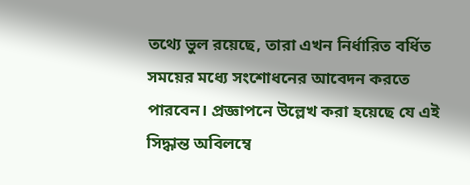তথ্যে ভুল রয়েছে, তারা এখন নির্ধারিত বর্ধিত সময়ের মধ্যে সংশোধনের আবেদন করতে পারবেন। প্রজ্ঞাপনে উল্লেখ করা হয়েছে যে এই সিদ্ধান্ত অবিলম্বে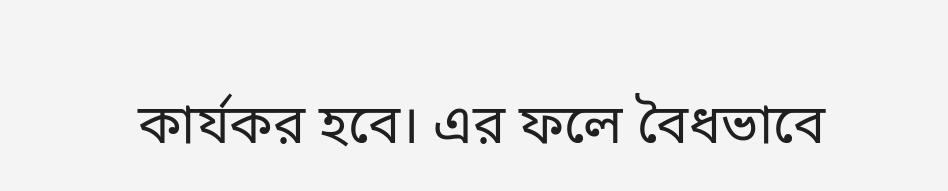কার্যকর হবে। এর ফলে বৈধভাবে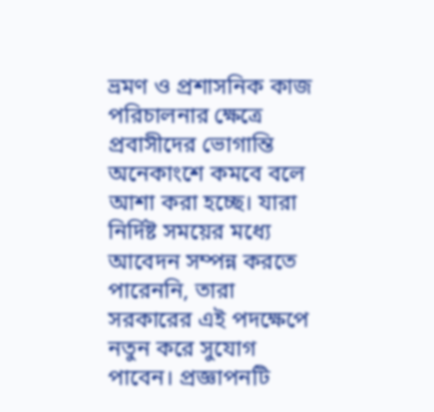ভ্রমণ ও প্রশাসনিক কাজ পরিচালনার ক্ষেত্রে প্রবাসীদের ভোগান্তি অনেকাংশে কমবে বলে আশা করা হচ্ছে। যারা নির্দিষ্ট সময়ের মধ্যে আবেদন সম্পন্ন করতে পারেননি, তারা সরকারের এই পদক্ষেপে নতুন করে সুযোগ পাবেন। প্রজ্ঞাপনটি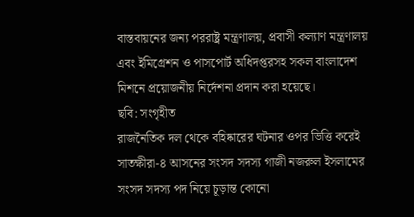বাস্তবায়নের জন্য পররাষ্ট্র মন্ত্রণালয়, প্রবাসী কল্যাণ মন্ত্রণালয় এবং ইমিগ্রেশন ও পাসপোর্ট অধিদপ্তরসহ সকল বাংলাদেশ মিশনে প্রয়োজনীয় নির্দেশনা প্রদান করা হয়েছে।
ছবি: সংগৃহীত
রাজনৈতিক দল থেকে বহিষ্কারের ঘটনার ওপর ভিত্তি করেই সাতক্ষীরা-৪ আসনের সংসদ সদস্য গাজী নজরুল ইসলামের সংসদ সদস্য পদ নিয়ে চূড়ান্ত কোনো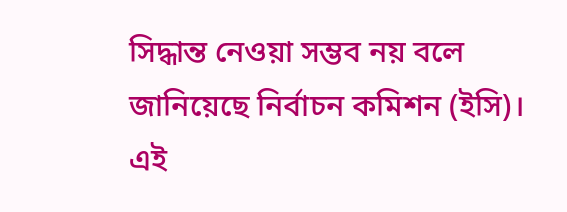সিদ্ধান্ত নেওয়া সম্ভব নয় বলে জানিয়েছে নির্বাচন কমিশন (ইসি)। এই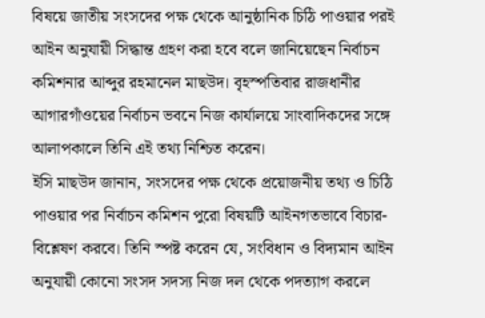বিষয়ে জাতীয় সংসদের পক্ষ থেকে আনুষ্ঠানিক চিঠি পাওয়ার পরই আইন অনুযায়ী সিদ্ধান্ত গ্রহণ করা হবে বলে জানিয়েছেন নির্বাচন কমিশনার আব্দুর রহমানেল মাছউদ। বৃহস্পতিবার রাজধানীর আগারগাঁওয়ের নির্বাচন ভবনে নিজ কার্যালয়ে সাংবাদিকদের সঙ্গে আলাপকালে তিনি এই তথ্য নিশ্চিত করেন।
ইসি মাছউদ জানান, সংসদের পক্ষ থেকে প্রয়োজনীয় তথ্য ও চিঠি পাওয়ার পর নির্বাচন কমিশন পুরো বিষয়টি আইনগতভাবে বিচার-বিশ্লেষণ করবে। তিনি স্পষ্ট করেন যে, সংবিধান ও বিদ্যমান আইন অনুযায়ী কোনো সংসদ সদস্য নিজ দল থেকে পদত্যাগ করলে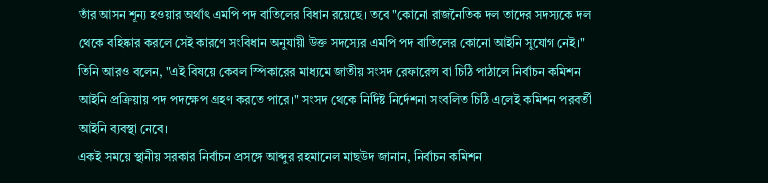তাঁর আসন শূন্য হওয়ার অর্থাৎ এমপি পদ বাতিলের বিধান রয়েছে। তবে "কোনো রাজনৈতিক দল তাদের সদস্যকে দল থেকে বহিষ্কার করলে সেই কারণে সংবিধান অনুযায়ী উক্ত সদস্যের এমপি পদ বাতিলের কোনো আইনি সুযোগ নেই।" তিনি আরও বলেন, "এই বিষয়ে কেবল স্পিকারের মাধ্যমে জাতীয় সংসদ রেফারেন্স বা চিঠি পাঠালে নির্বাচন কমিশন আইনি প্রক্রিয়ায় পদ পদক্ষেপ গ্রহণ করতে পারে।" সংসদ থেকে নির্দিষ্ট নির্দেশনা সংবলিত চিঠি এলেই কমিশন পরবর্তী আইনি ব্যবস্থা নেবে।
একই সময়ে স্থানীয় সরকার নির্বাচন প্রসঙ্গে আব্দুর রহমানেল মাছউদ জানান, নির্বাচন কমিশন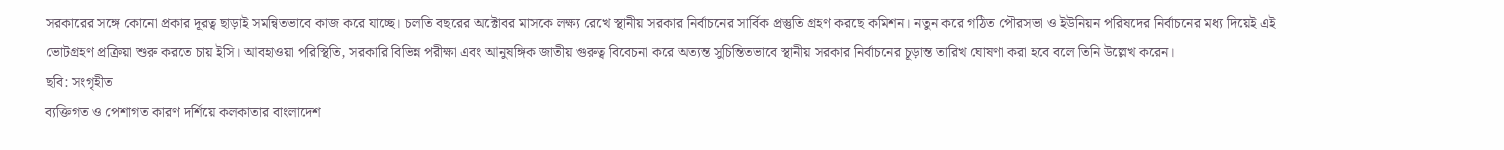সরকারের সঙ্গে কোনো প্রকার দূরত্ব ছাড়াই সমন্বিতভাবে কাজ করে যাচ্ছে। চলতি বছরের অক্টোবর মাসকে লক্ষ্য রেখে স্থানীয় সরকার নির্বাচনের সার্বিক প্রস্তুতি গ্রহণ করছে কমিশন। নতুন করে গঠিত পৌরসভা ও ইউনিয়ন পরিষদের নির্বাচনের মধ্য দিয়েই এই ভোটগ্রহণ প্রক্রিয়া শুরু করতে চায় ইসি। আবহাওয়া পরিস্থিতি, সরকারি বিভিন্ন পরীক্ষা এবং আনুষঙ্গিক জাতীয় গুরুত্ব বিবেচনা করে অত্যন্ত সুচিন্তিতভাবে স্থানীয় সরকার নির্বাচনের চূড়ান্ত তারিখ ঘোষণা করা হবে বলে তিনি উল্লেখ করেন।
ছবি: সংগৃহীত
ব্যক্তিগত ও পেশাগত কারণ দর্শিয়ে কলকাতার বাংলাদেশ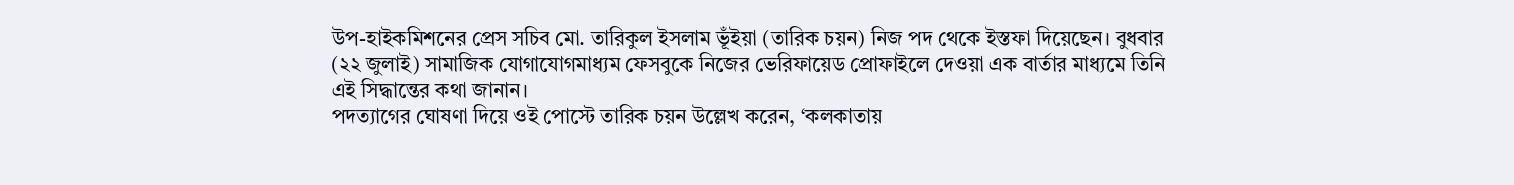উপ-হাইকমিশনের প্রেস সচিব মো. তারিকুল ইসলাম ভূঁইয়া (তারিক চয়ন) নিজ পদ থেকে ইস্তফা দিয়েছেন। বুধবার (২২ জুলাই) সামাজিক যোগাযোগমাধ্যম ফেসবুকে নিজের ভেরিফায়েড প্রোফাইলে দেওয়া এক বার্তার মাধ্যমে তিনি এই সিদ্ধান্তের কথা জানান।
পদত্যাগের ঘোষণা দিয়ে ওই পোস্টে তারিক চয়ন উল্লেখ করেন, ‘কলকাতায়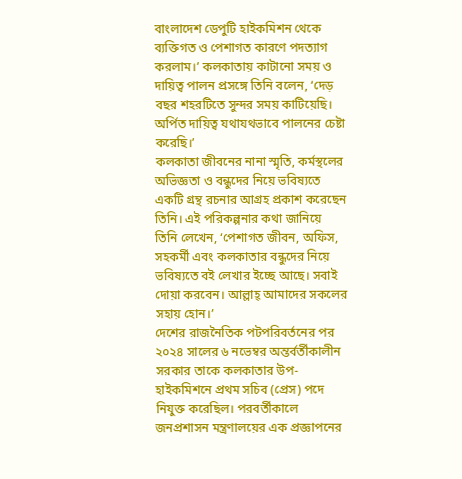বাংলাদেশ ডেপুটি হাইকমিশন থেকে ব্যক্তিগত ও পেশাগত কারণে পদত্যাগ করলাম।’ কলকাতায় কাটানো সময় ও দায়িত্ব পালন প্রসঙ্গে তিনি বলেন, ‘দেড় বছর শহরটিতে সুন্দর সময় কাটিয়েছি। অর্পিত দায়িত্ব যথাযথভাবে পালনের চেষ্টা করেছি।’
কলকাতা জীবনের নানা স্মৃতি, কর্মস্থলের অভিজ্ঞতা ও বন্ধুদের নিয়ে ভবিষ্যতে একটি গ্রন্থ রচনার আগ্রহ প্রকাশ করেছেন তিনি। এই পরিকল্পনার কথা জানিয়ে তিনি লেখেন, ‘পেশাগত জীবন, অফিস, সহকর্মী এবং কলকাতার বন্ধুদের নিয়ে ভবিষ্যতে বই লেখার ইচ্ছে আছে। সবাই দোয়া করবেন। আল্লাহ্ আমাদের সকলের সহায় হোন।’
দেশের রাজনৈতিক পটপরিবর্তনের পর ২০২৪ সালের ৬ নভেম্বর অন্তর্বর্তীকালীন সরকার তাকে কলকাতার উপ-হাইকমিশনে প্রথম সচিব (প্রেস) পদে নিযুক্ত করেছিল। পরবর্তীকালে জনপ্রশাসন মন্ত্রণালয়ের এক প্রজ্ঞাপনের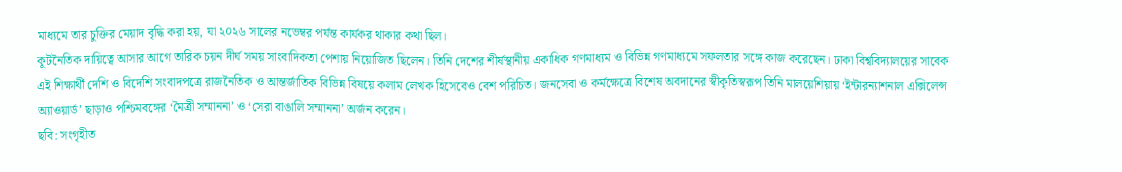মাধ্যমে তার চুক্তির মেয়াদ বৃদ্ধি করা হয়, যা ২০২৬ সালের নভেম্বর পর্যন্ত কার্যকর থাকার কথা ছিল।
কূটনৈতিক দায়িত্বে আসার আগে তারিক চয়ন দীর্ঘ সময় সাংবাদিকতা পেশায় নিয়োজিত ছিলেন। তিনি দেশের শীর্ষস্থানীয় একাধিক গণমাধ্যম ও বিভিন্ন গণমাধ্যমে সফলতার সঙ্গে কাজ করেছেন। ঢাকা বিশ্ববিদ্যালয়ের সাবেক এই শিক্ষার্থী দেশি ও বিদেশি সংবাদপত্রে রাজনৈতিক ও আন্তর্জাতিক বিভিন্ন বিষয়ে কলাম লেখক হিসেবেও বেশ পরিচিত। জনসেবা ও কর্মক্ষেত্রে বিশেষ অবদানের স্বীকৃতিস্বরূপ তিনি মালয়েশিয়ায় ‘ইন্টারন্যাশনাল এক্সিলেন্স অ্যাওয়ার্ড’ ছাড়াও পশ্চিমবঙ্গের ‘মৈত্রী সম্মাননা’ ও ‘সেরা বাঙালি সম্মাননা’ অর্জন করেন।
ছবি: সংগৃহীত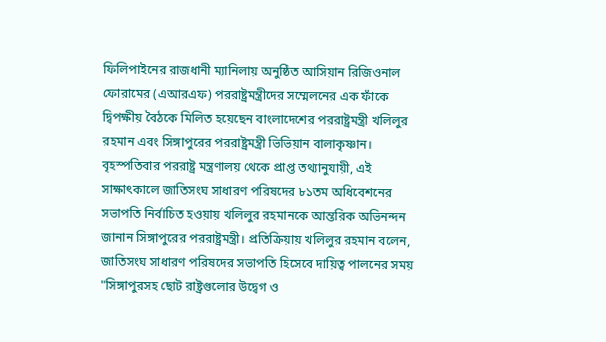ফিলিপাইনের রাজধানী ম্যানিলায় অনুষ্ঠিত আসিয়ান রিজিওনাল ফোরামের (এআরএফ) পররাষ্ট্রমন্ত্রীদের সম্মেলনের এক ফাঁকে দ্বিপক্ষীয় বৈঠকে মিলিত হয়েছেন বাংলাদেশের পররাষ্ট্রমন্ত্রী খলিলুর রহমান এবং সিঙ্গাপুরের পররাষ্ট্রমন্ত্রী ভিভিয়ান বালাকৃষ্ণান। বৃহস্পতিবার পররাষ্ট্র মন্ত্রণালয় থেকে প্রাপ্ত তথ্যানুযায়ী, এই সাক্ষাৎকালে জাতিসংঘ সাধারণ পরিষদের ৮১তম অধিবেশনের সভাপতি নির্বাচিত হওয়ায় খলিলুর রহমানকে আন্তরিক অভিনন্দন জানান সিঙ্গাপুরের পররাষ্ট্রমন্ত্রী। প্রতিক্রিয়ায় খলিলুর রহমান বলেন, জাতিসংঘ সাধারণ পরিষদের সভাপতি হিসেবে দায়িত্ব পালনের সময় "সিঙ্গাপুরসহ ছোট রাষ্ট্রগুলোর উদ্বেগ ও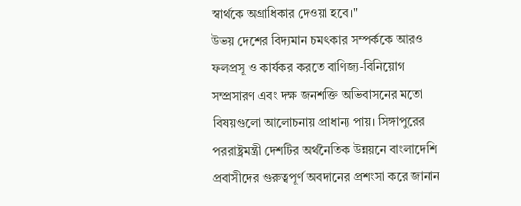স্বার্থকে অগ্রাধিকার দেওয়া হবে।"
উভয় দেশের বিদ্যমান চমৎকার সম্পর্ককে আরও ফলপ্রসূ ও কার্যকর করতে বাণিজ্য-বিনিয়োগ সম্প্রসারণ এবং দক্ষ জনশক্তি অভিবাসনের মতো বিষয়গুলো আলোচনায় প্রাধান্য পায়। সিঙ্গাপুরের পররাষ্ট্রমন্ত্রী দেশটির অর্থনৈতিক উন্নয়নে বাংলাদেশি প্রবাসীদের গুরুত্বপূর্ণ অবদানের প্রশংসা করে জানান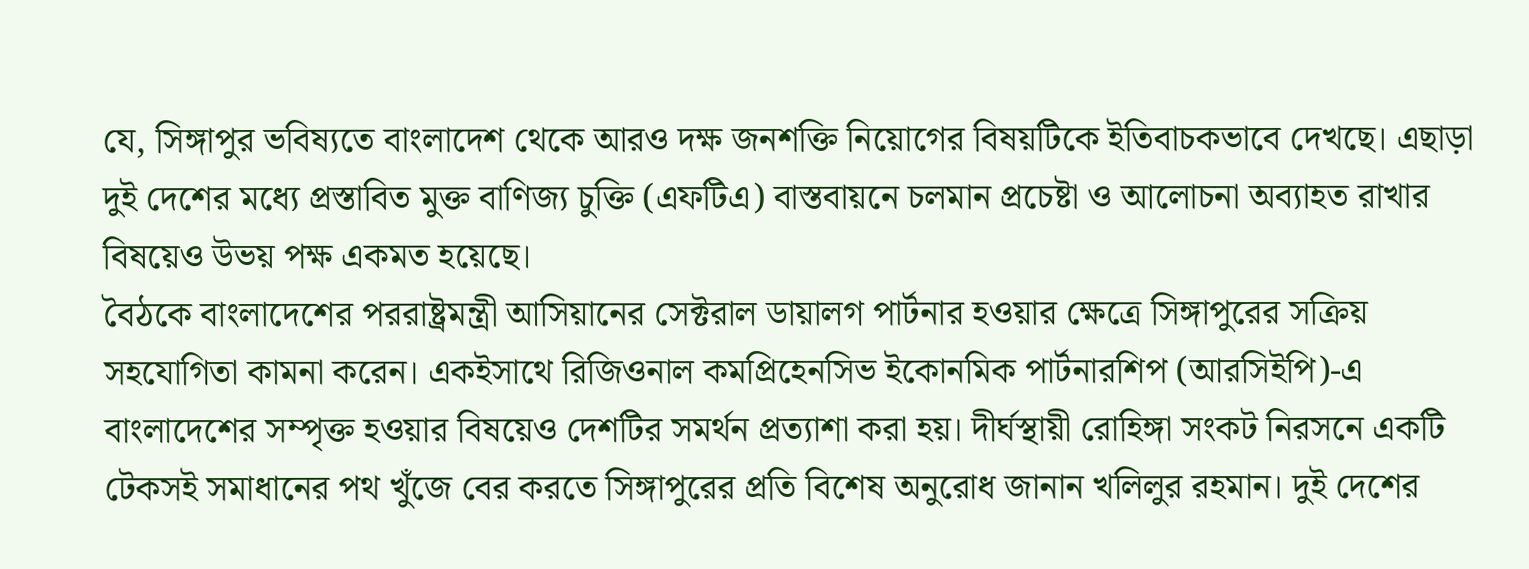যে, সিঙ্গাপুর ভবিষ্যতে বাংলাদেশ থেকে আরও দক্ষ জনশক্তি নিয়োগের বিষয়টিকে ইতিবাচকভাবে দেখছে। এছাড়া দুই দেশের মধ্যে প্রস্তাবিত মুক্ত বাণিজ্য চুক্তি (এফটিএ) বাস্তবায়নে চলমান প্রচেষ্টা ও আলোচনা অব্যাহত রাখার বিষয়েও উভয় পক্ষ একমত হয়েছে।
বৈঠকে বাংলাদেশের পররাষ্ট্রমন্ত্রী আসিয়ানের সেক্টরাল ডায়ালগ পার্টনার হওয়ার ক্ষেত্রে সিঙ্গাপুরের সক্রিয় সহযোগিতা কামনা করেন। একইসাথে রিজিওনাল কমপ্রিহেনসিভ ইকোনমিক পার্টনারশিপ (আরসিইপি)-এ বাংলাদেশের সম্পৃক্ত হওয়ার বিষয়েও দেশটির সমর্থন প্রত্যাশা করা হয়। দীর্ঘস্থায়ী রোহিঙ্গা সংকট নিরসনে একটি টেকসই সমাধানের পথ খুঁজে বের করতে সিঙ্গাপুরের প্রতি বিশেষ অনুরোধ জানান খলিলুর রহমান। দুই দেশের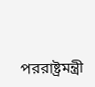পররাষ্ট্রমন্ত্রী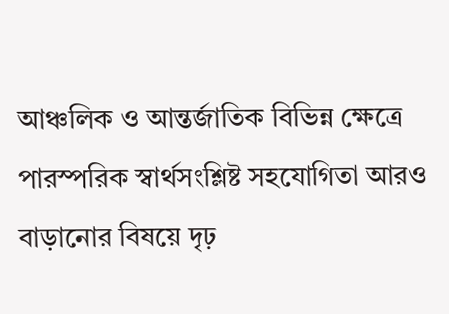আঞ্চলিক ও আন্তর্জাতিক বিভিন্ন ক্ষেত্রে পারস্পরিক স্বার্থসংশ্লিষ্ট সহযোগিতা আরও বাড়ানোর বিষয়ে দৃঢ়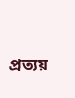প্রত্যয়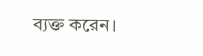ব্যক্ত করেন।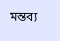মন্তব্য